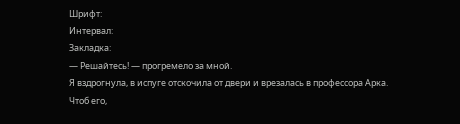Шрифт:
Интервал:
Закладка:
— Решайтесь! — прогремело за мной.
Я вздрогнула, в испуге отскочила от двери и врезалась в профессора Арка. Чтоб его,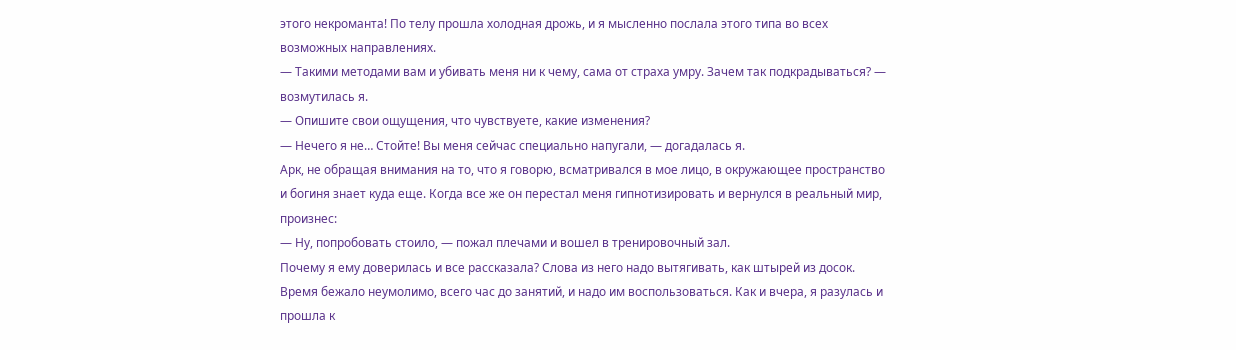этого некроманта! По телу прошла холодная дрожь, и я мысленно послала этого типа во всех возможных направлениях.
— Такими методами вам и убивать меня ни к чему, сама от страха умру. Зачем так подкрадываться? — возмутилась я.
— Опишите свои ощущения, что чувствуете, какие изменения?
— Нечего я не… Стойте! Вы меня сейчас специально напугали, — догадалась я.
Арк, не обращая внимания на то, что я говорю, всматривался в мое лицо, в окружающее пространство и богиня знает куда еще. Когда все же он перестал меня гипнотизировать и вернулся в реальный мир, произнес:
— Ну, попробовать стоило, — пожал плечами и вошел в тренировочный зал.
Почему я ему доверилась и все рассказала? Слова из него надо вытягивать, как штырей из досок.
Время бежало неумолимо, всего час до занятий, и надо им воспользоваться. Как и вчера, я разулась и прошла к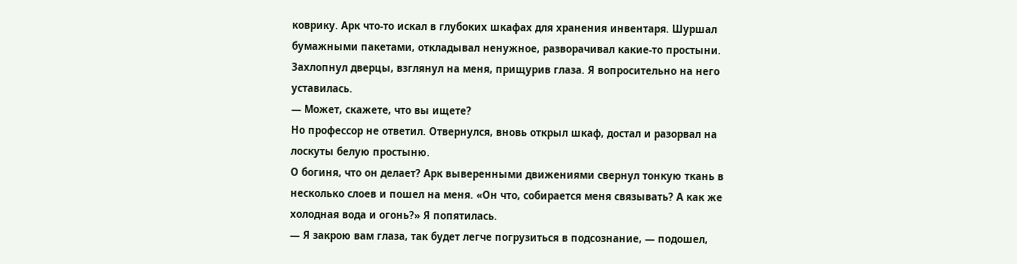коврику. Арк что-то искал в глубоких шкафах для хранения инвентаря. Шуршал бумажными пакетами, откладывал ненужное, разворачивал какие-то простыни. Захлопнул дверцы, взглянул на меня, прищурив глаза. Я вопросительно на него уставилась.
— Может, скажете, что вы ищете?
Но профессор не ответил. Отвернулся, вновь открыл шкаф, достал и разорвал на лоскуты белую простыню.
О богиня, что он делает? Арк выверенными движениями свернул тонкую ткань в несколько слоев и пошел на меня. «Он что, собирается меня связывать? А как же холодная вода и огонь?» Я попятилась.
— Я закрою вам глаза, так будет легче погрузиться в подсознание, — подошел,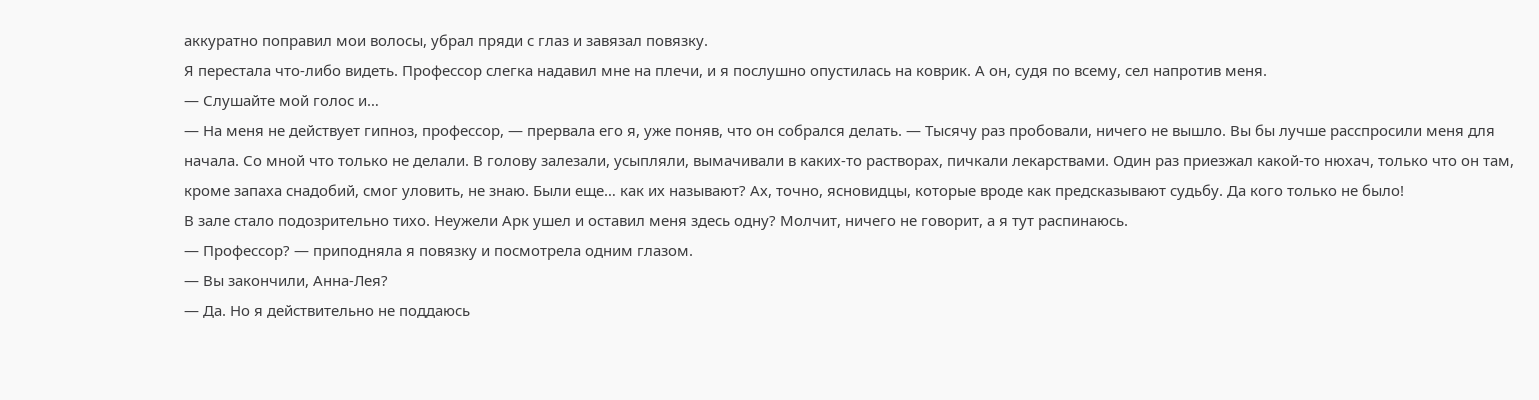аккуратно поправил мои волосы, убрал пряди с глаз и завязал повязку.
Я перестала что-либо видеть. Профессор слегка надавил мне на плечи, и я послушно опустилась на коврик. А он, судя по всему, сел напротив меня.
— Слушайте мой голос и…
— На меня не действует гипноз, профессор, — прервала его я, уже поняв, что он собрался делать. — Тысячу раз пробовали, ничего не вышло. Вы бы лучше расспросили меня для начала. Со мной что только не делали. В голову залезали, усыпляли, вымачивали в каких-то растворах, пичкали лекарствами. Один раз приезжал какой-то нюхач, только что он там, кроме запаха снадобий, смог уловить, не знаю. Были еще… как их называют? Ах, точно, ясновидцы, которые вроде как предсказывают судьбу. Да кого только не было!
В зале стало подозрительно тихо. Неужели Арк ушел и оставил меня здесь одну? Молчит, ничего не говорит, а я тут распинаюсь.
— Профессор? — приподняла я повязку и посмотрела одним глазом.
— Вы закончили, Анна-Лея?
— Да. Но я действительно не поддаюсь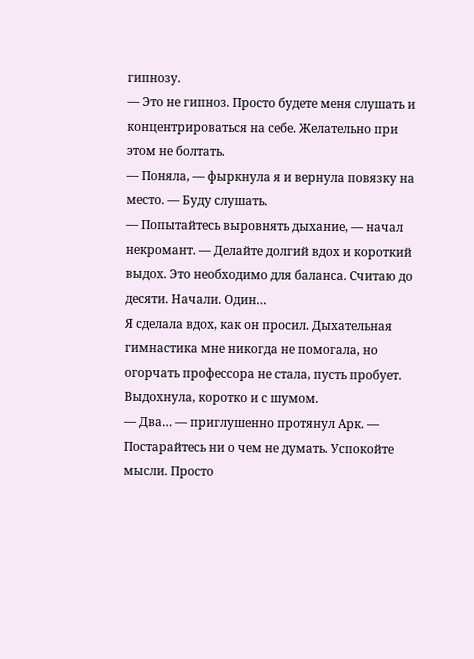гипнозу.
— Это не гипноз. Просто будете меня слушать и концентрироваться на себе. Желательно при этом не болтать.
— Поняла, — фыркнула я и вернула повязку на место. — Буду слушать.
— Попытайтесь выровнять дыхание, — начал некромант. — Делайте долгий вдох и короткий выдох. Это необходимо для баланса. Считаю до десяти. Начали. Один…
Я сделала вдох, как он просил. Дыхательная гимнастика мне никогда не помогала, но огорчать профессора не стала, пусть пробует. Выдохнула, коротко и с шумом.
— Два… — приглушенно протянул Арк. — Постарайтесь ни о чем не думать. Успокойте мысли. Просто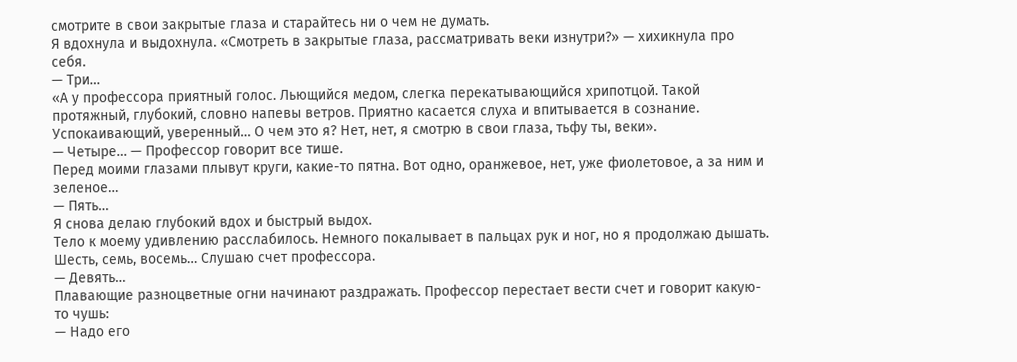смотрите в свои закрытые глаза и старайтесь ни о чем не думать.
Я вдохнула и выдохнула. «Смотреть в закрытые глаза, рассматривать веки изнутри?» — хихикнула про себя.
— Три…
«А у профессора приятный голос. Льющийся медом, слегка перекатывающийся хрипотцой. Такой протяжный, глубокий, словно напевы ветров. Приятно касается слуха и впитывается в сознание. Успокаивающий, уверенный… О чем это я? Нет, нет, я смотрю в свои глаза, тьфу ты, веки».
— Четыре… — Профессор говорит все тише.
Перед моими глазами плывут круги, какие-то пятна. Вот одно, оранжевое, нет, уже фиолетовое, а за ним и зеленое…
— Пять…
Я снова делаю глубокий вдох и быстрый выдох.
Тело к моему удивлению расслабилось. Немного покалывает в пальцах рук и ног, но я продолжаю дышать. Шесть, семь, восемь… Слушаю счет профессора.
— Девять…
Плавающие разноцветные огни начинают раздражать. Профессор перестает вести счет и говорит какую-то чушь:
— Надо его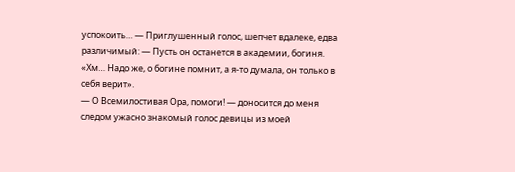успокоить… — Приглушенный голос, шепчет вдалеке, едва различимый: — Пусть он останется в академии, богиня.
«Хм… Надо же, о богине помнит, а я-то думала, он только в себя верит».
— О Всемилостивая Ора, помоги! — доносится до меня следом ужасно знакомый голос девицы из моей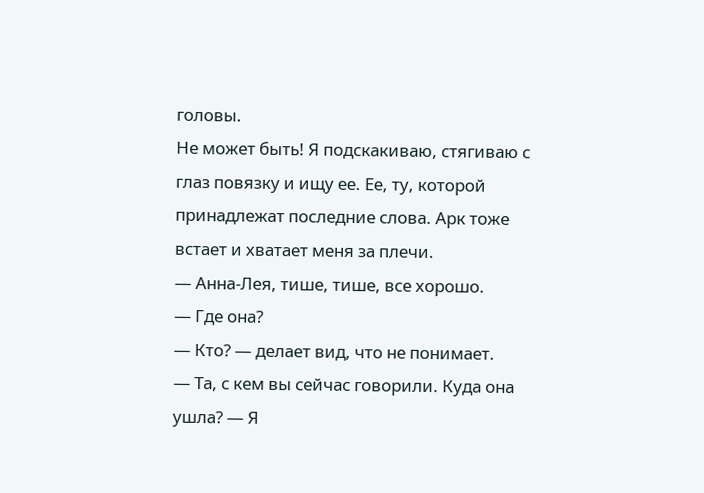головы.
Не может быть! Я подскакиваю, стягиваю с глаз повязку и ищу ее. Ее, ту, которой принадлежат последние слова. Арк тоже встает и хватает меня за плечи.
— Анна-Лея, тише, тише, все хорошо.
— Где она?
— Кто? — делает вид, что не понимает.
— Та, с кем вы сейчас говорили. Куда она ушла? — Я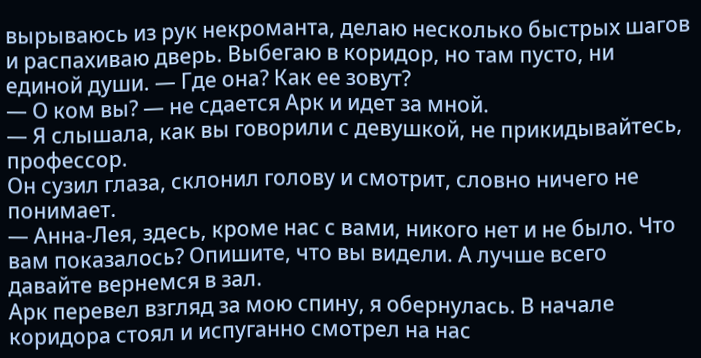вырываюсь из рук некроманта, делаю несколько быстрых шагов и распахиваю дверь. Выбегаю в коридор, но там пусто, ни единой души. — Где она? Как ее зовут?
— О ком вы? — не сдается Арк и идет за мной.
— Я слышала, как вы говорили с девушкой, не прикидывайтесь, профессор.
Он сузил глаза, склонил голову и смотрит, словно ничего не понимает.
— Анна-Лея, здесь, кроме нас с вами, никого нет и не было. Что вам показалось? Опишите, что вы видели. А лучше всего давайте вернемся в зал.
Арк перевел взгляд за мою спину, я обернулась. В начале коридора стоял и испуганно смотрел на нас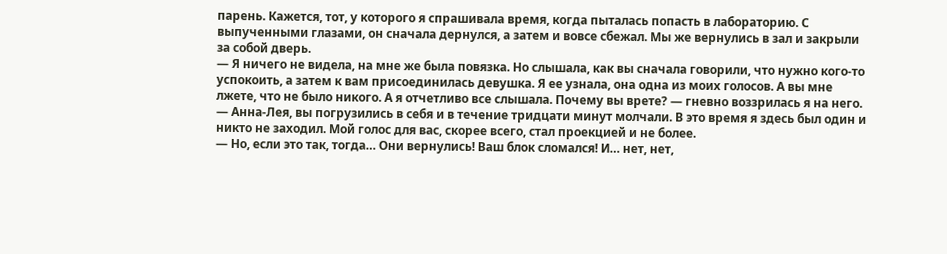парень. Кажется, тот, у которого я спрашивала время, когда пыталась попасть в лабораторию. С выпученными глазами, он сначала дернулся, а затем и вовсе сбежал. Мы же вернулись в зал и закрыли за собой дверь.
— Я ничего не видела, на мне же была повязка. Но слышала, как вы сначала говорили, что нужно кого-то успокоить, а затем к вам присоединилась девушка. Я ее узнала, она одна из моих голосов. А вы мне лжете, что не было никого. А я отчетливо все слышала. Почему вы врете? — гневно воззрилась я на него.
— Анна-Лея, вы погрузились в себя и в течение тридцати минут молчали. В это время я здесь был один и никто не заходил. Мой голос для вас, скорее всего, стал проекцией и не более.
— Но, если это так, тогда… Они вернулись! Ваш блок сломался! И… нет, нет,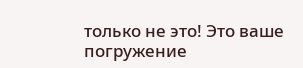только не это! Это ваше погружение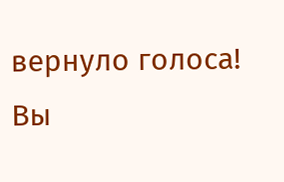вернуло голоса! Вы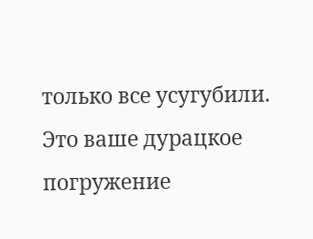только все усугубили. Это ваше дурацкое погружение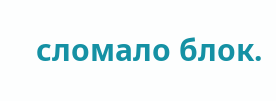сломало блок.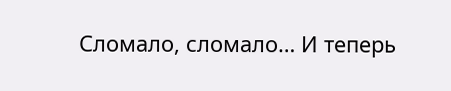Сломало, сломало… И теперь